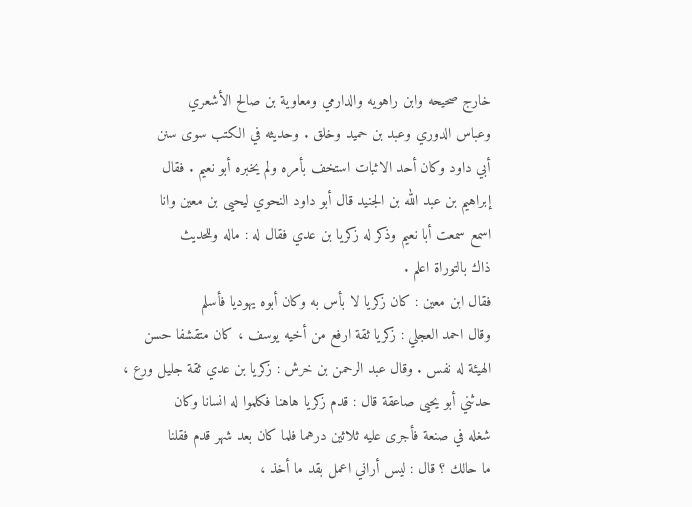خارج صحيحه وابن راهويه والدارمي ومعاوية بن صالح الأشعري
وعباس الدوري وعبد بن حميد وخلق . وحديثه في الكتب سوى سنن
أبي داود وكان أحد الاثبات استخف بأمره ولم يخبره أبو نعيم . فقال
إبراهيم بن عبد الله بن الجنيد قال أبو داود النحوي ليحيى بن معين وانا
اسمع سمعت أبا نعيم وذكر له زكريا بن عدي فقال له : ماله وللحديث
ذاك بالتوراة اعلم .
فقال ابن معين : كان زكريا لا بأس به وكان أبوه يهوديا فأسلم
وقال احمد العجلي : زكريا ثقة ارفع من أخيه يوسف ، كان متقشفا حسن
الهيئة له نفس . وقال عبد الرحمن بن خرش : زكريا بن عدي ثقة جليل ورع ،
حدثني أبو يحيى صاعقة قال : قدم زكريا هاهنا فكلموا له انسانا وكان
شغله في صنعة فأجرى عليه ثلاثين درهما فلما كان بعد شهر قدم فقلنا
ما حالك ؟ قال : ليس أراني اعمل بقد ما أخذ ،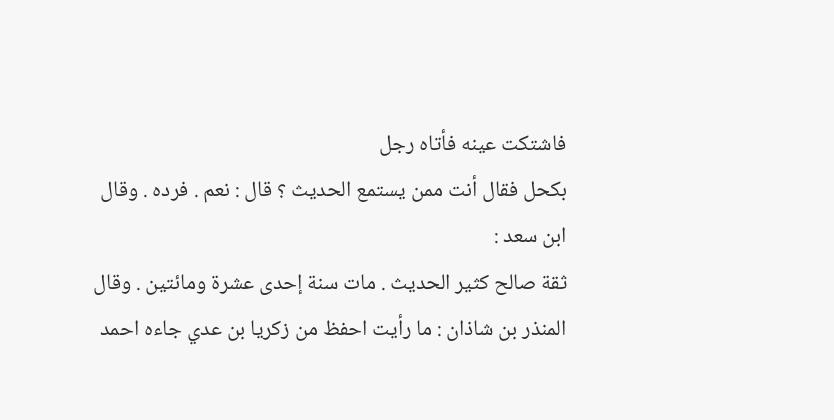فاشتكت عينه فأتاه رجل
بكحل فقال أنت ممن يستمع الحديث ؟ قال : نعم . فرده . وقال ابن سعد :
ثقة صالح كثير الحديث . مات سنة إحدى عشرة ومائتين . وقال
المنذر بن شاذان : ما رأيت احفظ من زكريا بن عدي جاءه احمد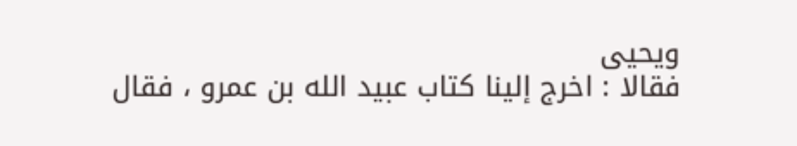ويحيى
فقالا : اخرج إلينا كتاب عبيد الله بن عمرو ، فقال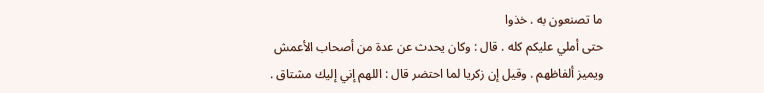ما تصنعون به . خذوا
حتى أملي عليكم كله . قال : وكان يحدث عن عدة من أصحاب الأعمش
ويميز ألفاظهم . وقيل إن زكريا لما احتضر قال : اللهم إني إليك مشتاق .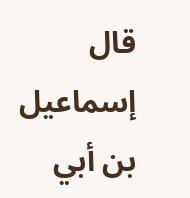قال إسماعيل بن أبي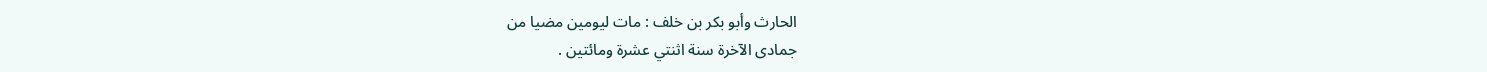الحارث وأبو بكر بن خلف : مات ليومين مضيا من
جمادى الآخرة سنة اثنتي عشرة ومائتين .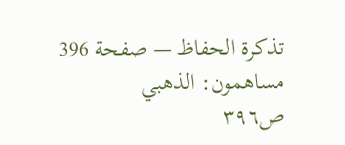تذكرة الحفاظ — صفحة 396
مساهمون: الذهبي
ص٣٩٦